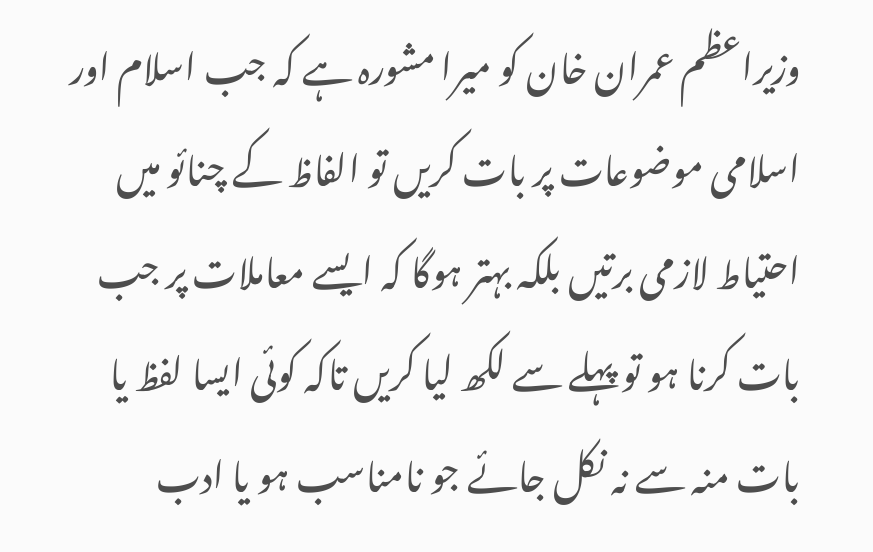وزیراعظم عمران خان کو میرا مشورہ ہے کہ جب اسلام اور اسلامی موضوعات پر بات کریں تو الفاظ کے چنائو میں احتیاط لازمی برتیں بلکہ بہتر ہوگا کہ ایسے معاملات پر جب بات کرنا ہو تو پہلے سے لکھ لیا کریں تاکہ کوئی ایسا لفظ یا بات منہ سے نہ نکل جائے جو نامناسب ہو یا ادب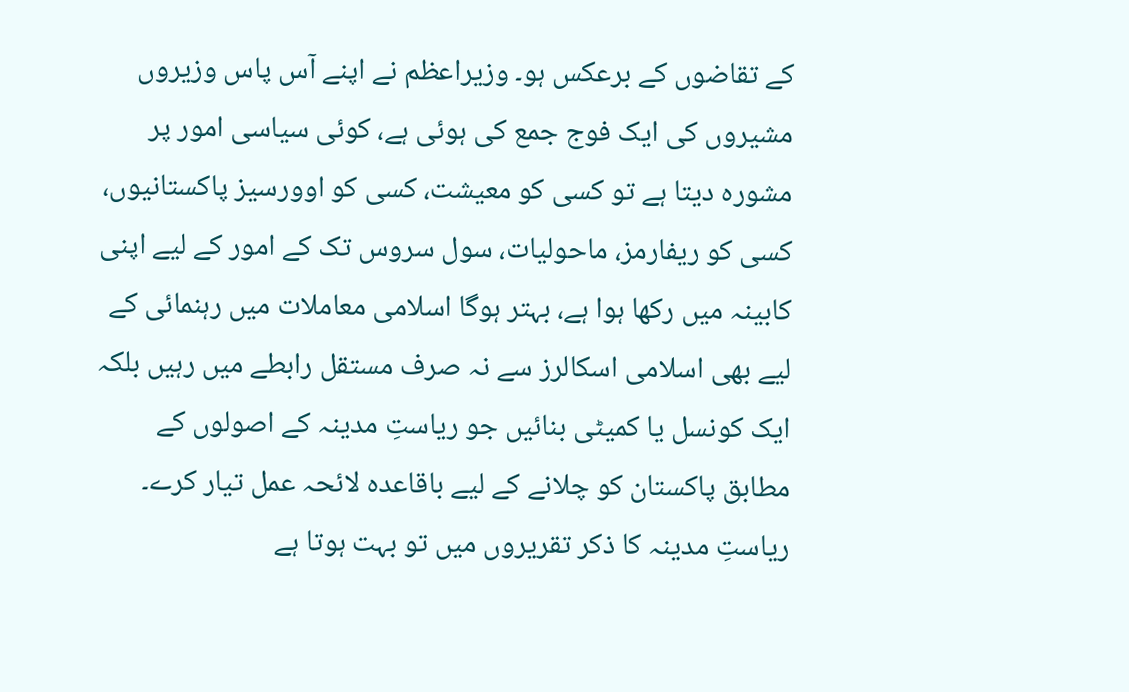کے تقاضوں کے برعکس ہو۔ وزیراعظم نے اپنے آس پاس وزیروں مشیروں کی ایک فوج جمع کی ہوئی ہے، کوئی سیاسی امور پر مشورہ دیتا ہے تو کسی کو معیشت، کسی کو اوورسیز پاکستانیوں، کسی کو ریفارمز، ماحولیات، سول سروس تک کے امور کے لیے اپنی کابینہ میں رکھا ہوا ہے، بہتر ہوگا اسلامی معاملات میں رہنمائی کے لیے بھی اسلامی اسکالرز سے نہ صرف مستقل رابطے میں رہیں بلکہ ایک کونسل یا کمیٹی بنائیں جو ریاستِ مدینہ کے اصولوں کے مطابق پاکستان کو چلانے کے لیے باقاعدہ لائحہ عمل تیار کرے۔ ریاستِ مدینہ کا ذکر تقریروں میں تو بہت ہوتا ہے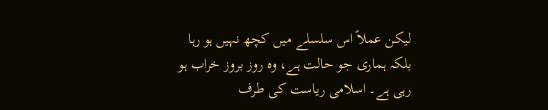لیکن عملاً اس سلسلے میں کچھ نہیں ہو رہا بلکہ ہماری جو حالت ہے، وہ روز بروز خراب ہو رہی ہے۔ اسلامی ریاست کی طرف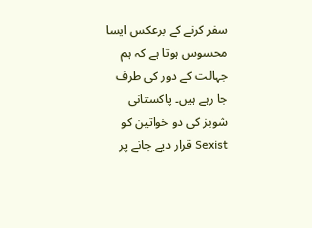سفر کرنے کے برعکس ایسا محسوس ہوتا ہے کہ ہم جہالت کے دور کی طرف جا رہے ہیں۔ پاکستانی شوبز کی دو خواتین کو Sexist قرار دیے جانے پر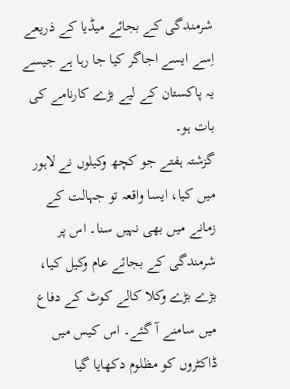شرمندگی کے بجائے میڈیا کے ذریعے اِسے ایسے اجاگر کیا جا رہا ہے جیسے یہ پاکستان کے لیے بڑے کارنامے کی بات ہو۔
گزشتہ ہفتے جو کچھ وکیلوں نے لاہور میں کیا، ایسا واقعہ تو جہالت کے زمانے میں بھی نہیں سنا۔ اس پر شرمندگی کے بجائے عام وکیل کیا، بڑے بڑے وکلا کالے کوٹ کے دفاع میں سامنے آ گئے۔ اس کیس میں ڈاکٹروں کو مظلوم دکھایا گیا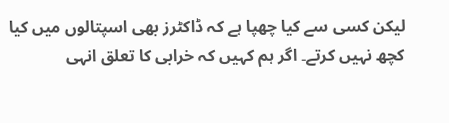لیکن کسی سے کیا چھپا ہے کہ ڈاکٹرز بھی اسپتالوں میں کیا کچھ نہیں کرتے۔ اگر ہم کہیں کہ خرابی کا تعلق انہی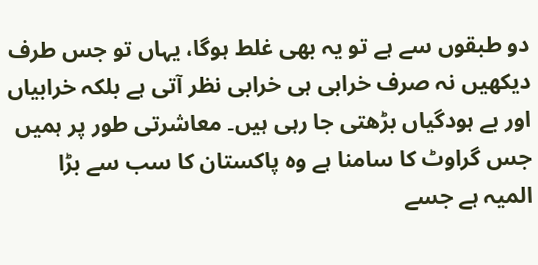دو طبقوں سے ہے تو یہ بھی غلط ہوگا، یہاں تو جس طرف دیکھیں نہ صرف خرابی ہی خرابی نظر آتی ہے بلکہ خرابیاں اور بے ہودگیاں بڑھتی جا رہی ہیں۔ معاشرتی طور پر ہمیں جس گراوٹ کا سامنا ہے وہ پاکستان کا سب سے بڑا المیہ ہے جسے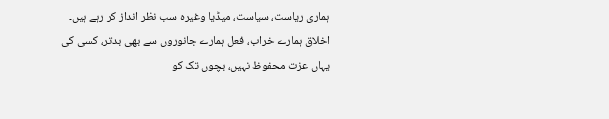ہماری ریاست، سیاست، میڈیا وغیرہ سب نظر انداز کر رہے ہیں۔ اخلاق ہمارے خراب، فعل ہمارے جانوروں سے بھی بدتر، کسی کی یہاں عزت محفوظ نہیں، بچوں تک کو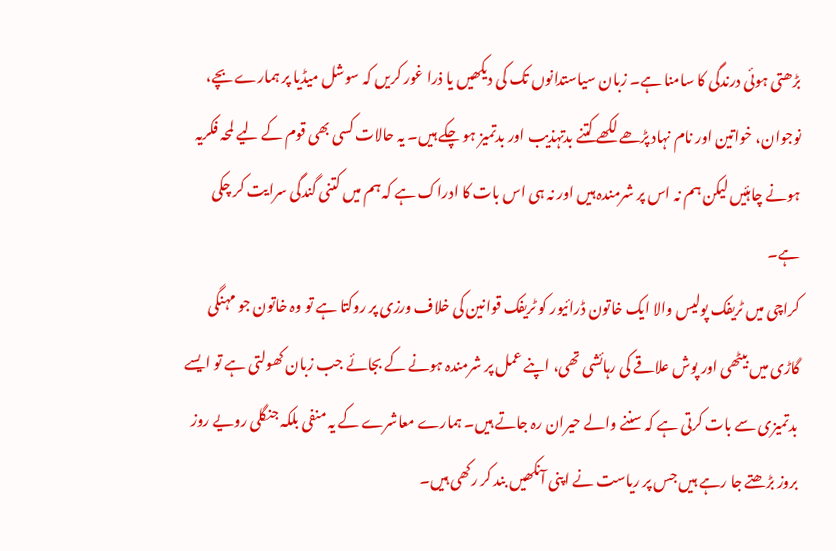بڑھتی ہوئی درندگی کا سامنا ہے۔ زبان سیاستدانوں تک کی دیکھیں یا ذرا غور کریں کہ سوشل میڈیا پر ہمارے بچے، نوجوان، خواتین اور نام نہاد پڑھے لکھے کتنے بدتہذیب اور بدتمیز ہو چکے ہیں۔ یہ حالات کسی بھی قوم کے لیے لمحہ فکریہ ہونے چاہئیں لیکن ہم نہ اس پر شرمندہ ہیں اور نہ ہی اس بات کا ادراک ہے کہ ہم میں کتنی گندگی سرایت کر چکی ہے۔
کراچی میں ٹریفک پولیس والا ایک خاتون ڈرائیور کو ٹریفک قوانین کی خلاف ورزی پر روکتا ہے تو وہ خاتون جو مہنگی گاڑی میں بیٹھی اور پوش علاقے کی رہائشی تھی، اپنے عمل پر شرمندہ ہونے کے بجائے جب زبان کھولتی ہے تو ایسے بدتمیزی سے بات کرتی ہے کہ سننے والے حیران رہ جاتے ہیں۔ ہمارے معاشرے کے یہ منفی بلکہ جنگلی رویے روز بروز بڑھتے جا رہے ہیں جس پر ریاست نے اپنی آنکھیں بند کر رکھی ہیں۔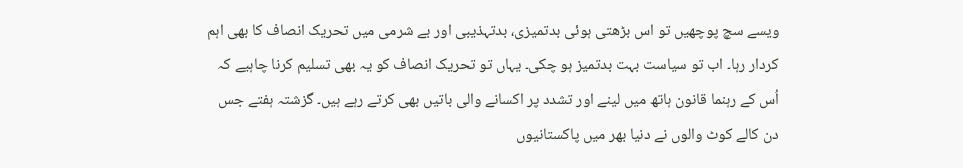ویسے سچ پوچھیں تو اس بڑھتی ہوئی بدتمیزی، بدتہذیبی اور بے شرمی میں تحریک انصاف کا بھی اہم کردار رہا۔ اب تو سیاست بہت بدتمیز ہو چکی۔ یہاں تو تحریک انصاف کو یہ بھی تسلیم کرنا چاہیے کہ اُس کے رہنما قانون ہاتھ میں لینے اور تشدد پر اکسانے والی باتیں بھی کرتے رہے ہیں۔ گزشتہ ہفتے جس دن کالے کوٹ والوں نے دنیا بھر میں پاکستانیوں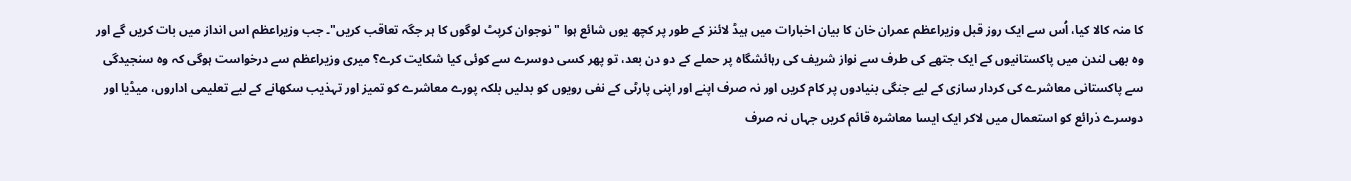کا منہ کالا کیا، اُس سے ایک روز قبل وزیراعظم عمران خان کا بیان اخبارات میں ہیڈ لائنز کے طور پر کچھ یوں شائع ہوا "نوجوان کرپٹ لوگوں کا ہر جگہ تعاقب کریں"۔ جب وزیراعظم اس انداز میں بات کریں گے اور وہ بھی لندن میں پاکستانیوں کے ایک جتھے کی طرف سے نواز شریف کی رہائشگاہ پر حملے کے دو دن بعد، تو پھر کسی دوسرے سے کوئی کیا شکایت کرے؟ میری وزیراعظم سے درخواست ہوگی کہ وہ سنجیدگی سے پاکستانی معاشرے کی کردار سازی کے لیے جنگی بنیادوں پر کام کریں اور نہ صرف اپنے اور اپنی پارٹی کے نفی رویوں کو بدلیں بلکہ پورے معاشرے کو تمیز اور تہذیب سکھانے کے لیے تعلیمی اداروں، میڈیا اور دوسرے ذرائع کو استعمال میں لاکر ایک ایسا معاشرہ قائم کریں جہاں نہ صرف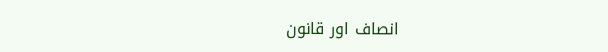انصاف اور قانون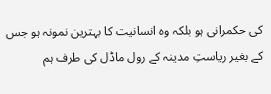کی حکمرانی ہو بلکہ وہ انسانیت کا بہترین نمونہ ہو جس کے بغیر ریاستِ مدینہ کے رول ماڈل کی طرف ہم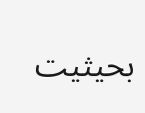بحیثیت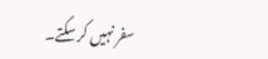سفر نہیں کر سکتے۔